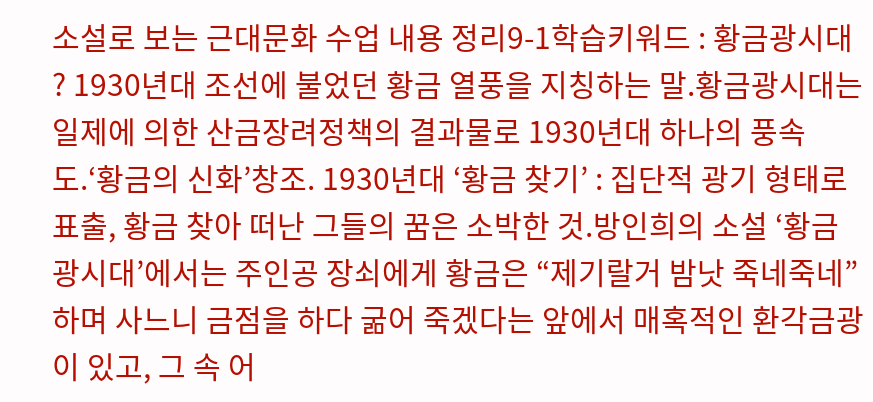소설로 보는 근대문화 수업 내용 정리9-1학습키워드 : 황금광시대 ? 1930년대 조선에 불었던 황금 열풍을 지칭하는 말.황금광시대는 일제에 의한 산금장려정책의 결과물로 1930년대 하나의 풍속도.‘황금의 신화’창조. 1930년대 ‘황금 찾기’ : 집단적 광기 형태로 표출, 황금 찾아 떠난 그들의 꿈은 소박한 것.방인희의 소설 ‘황금광시대’에서는 주인공 장쇠에게 황금은 “제기랄거 밤낫 죽네죽네”하며 사느니 금점을 하다 굶어 죽겠다는 앞에서 매혹적인 환각금광이 있고, 그 속 어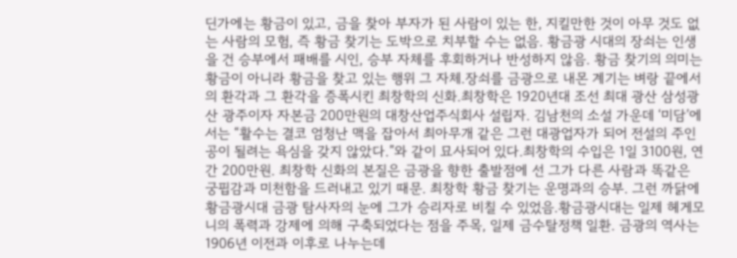딘가에는 황금이 있고, 금을 찾아 부자가 된 사람이 있는 한, 지킬만한 것이 아무 것도 없는 사람의 모험, 즉 황금 찾기는 도박으로 치부할 수는 없음. 황금광 시대의 장쇠는 인생을 건 승부에서 패배를 시인, 승부 자체를 후회하거나 반성하지 않음. 황금 찾기의 의미는 황금이 아니라 황금을 찾고 있는 행위 그 자체.장쇠를 금광으로 내몬 계기는 벼랑 끝에서의 환각과 그 환각을 증폭시킨 최창학의 신화.최창학은 1920년대 조선 최대 광산 삼성광산 광주이자 자본금 200만원의 대창산업주식회사 설립자. 김남천의 소설 가운데 ‘미담’에서는 “활수는 결코 엄청난 맥을 잡아서 최아무개 같은 그런 대광업자가 되어 전설의 주인공이 될려는 욕심을 갖지 않았다.”와 같이 묘사되어 있다.최창학의 수입은 1일 3100원, 연간 200만원. 최창학 신화의 본질은 금광을 향한 출발점에 선 그가 다른 사람과 똑같은 궁핍감과 미천함을 드러내고 있기 때문. 최창학 황금 찾기는 운명과의 승부. 그런 까닭에 황금광시대 금광 탐사자의 눈에 그가 승리자로 비칠 수 있었음.황금광시대는 일제 헤게모니의 폭력과 강제에 의해 구축되었다는 점을 주목, 일제 금수탈정책 일환. 금광의 역사는 1906년 이전과 이후로 나누는데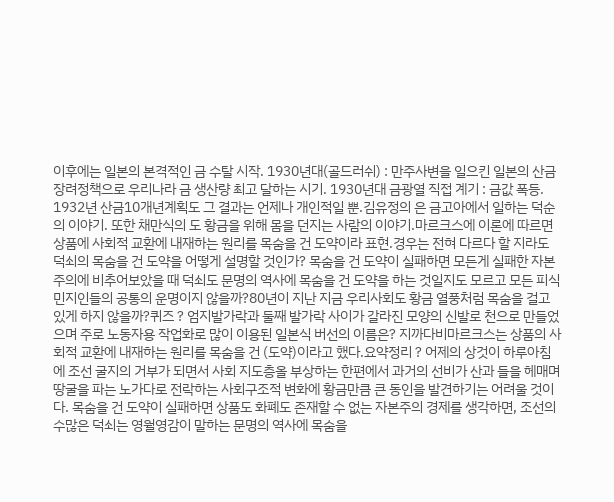이후에는 일본의 본격적인 금 수탈 시작. 1930년대(골드러쉬) : 만주사변을 일으킨 일본의 산금장려정책으로 우리나라 금 생산량 최고 달하는 시기. 1930년대 금광열 직접 계기 : 금값 폭등. 1932년 산금10개년계획도 그 결과는 언제나 개인적일 뿐.김유정의 은 금고아에서 일하는 덕순의 이야기. 또한 채만식의 도 황금을 위해 몸을 던지는 사람의 이야기.마르크스에 이론에 따르면 상품에 사회적 교환에 내재하는 원리를 목숨을 건 도약이라 표현.경우는 전혀 다르다 할 지라도 덕쇠의 목숨을 건 도약을 어떻게 설명할 것인가? 목숨을 건 도약이 실패하면 모든게 실패한 자본주의에 비추어보았을 때 덕쇠도 문명의 역사에 목숨을 건 도약을 하는 것일지도 모르고 모든 피식민지인들의 공통의 운명이지 않을까?80년이 지난 지금 우리사회도 황금 열풍처럼 목숨을 걸고 있게 하지 않을까?퀴즈 ? 엄지발가락과 둘째 발가락 사이가 갈라진 모양의 신발로 천으로 만들었으며 주로 노동자용 작업화로 많이 이용된 일본식 버선의 이름은? 지까다비마르크스는 상품의 사회적 교환에 내재하는 원리를 목숨을 건 (도약)이라고 했다.요약정리 ? 어제의 상것이 하루아침에 조선 굴지의 거부가 되면서 사회 지도층올 부상하는 한편에서 과거의 선비가 산과 들을 헤매며 땅굴을 파는 노가다로 전락하는 사회구조적 변화에 황금만큼 큰 동인을 발견하기는 어려울 것이다. 목숨을 건 도약이 실패하면 상품도 화폐도 존재할 수 없는 자본주의 경제를 생각하면, 조선의 수많은 덕쇠는 영월영감이 말하는 문명의 역사에 목숨을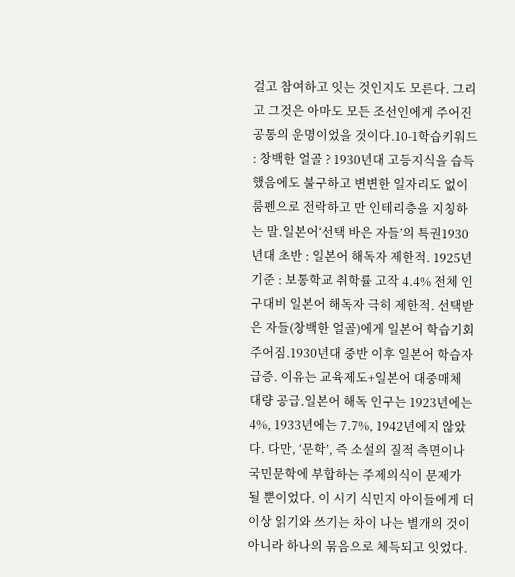걸고 참여하고 잇는 것인지도 모른다. 그리고 그것은 아마도 모든 조선인에게 주어진 공통의 운명이었을 것이다.10-1학습키워드 : 창백한 얼골 ? 1930년대 고등지식을 습득했음에도 불구하고 변변한 일자리도 없이 룸펜으로 전락하고 만 인테리층을 지칭하는 말.일본어‘선택 바은 자들’의 특권1930년대 초반 : 일본어 해독자 제한적. 1925년 기준 : 보통학교 취학률 고작 4.4% 전체 인구대비 일본어 해독자 극히 제한적. 선택받은 자들(창백한 얼골)에게 일본어 학습기회 주어짐.1930년대 중반 이후 일본어 학습자 급증. 이유는 교육제도+일본어 대중매체 대량 공급.일본어 해독 인구는 1923년에는 4%, 1933년에는 7.7%, 1942년에지 않았다. 다만, ‘문학’, 즉 소설의 질적 측면이나 국민문학에 부합하는 주제의식이 문제가 될 뿐이었다. 이 시기 식민지 아이들에게 더 이상 읽기와 쓰기는 차이 나는 별개의 것이 아니라 하나의 묶음으로 체득되고 잇었다.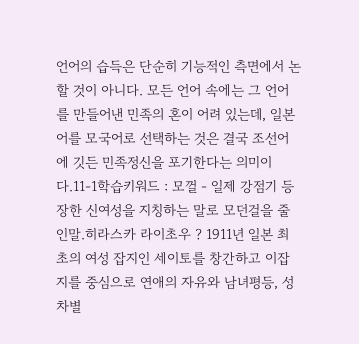언어의 습득은 단순히 기능적인 측면에서 논할 것이 아니다. 모든 언어 속에는 그 언어를 만들어낸 민족의 혼이 어려 있는데, 일본어를 모국어로 선택하는 것은 결국 조선어에 깃든 민족정신을 포기한다는 의미이다.11-1학습키워드 : 모껄 - 일제 강점기 등장한 신여성을 지칭하는 말로 모던걸을 줄인말.히라스카 라이초우 ? 1911년 일본 최초의 여성 잡지인 세이토를 창간하고 이잡지를 중심으로 연애의 자유와 남녀평등, 성차별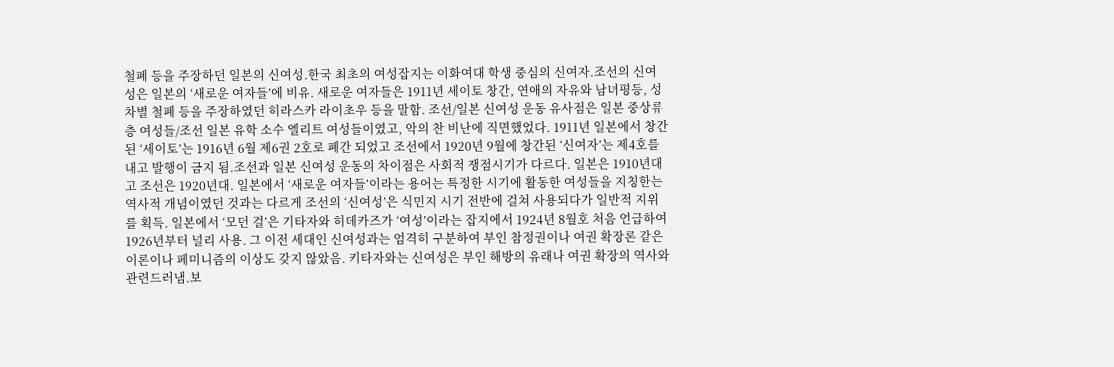철폐 등을 주장하던 일본의 신여성.한국 최초의 여성잡지는 이화여대 학생 중심의 신여자.조선의 신여성은 일본의 ‘새로운 여자들’에 비유. 새로운 여자들은 1911년 세이토 창간, 연애의 자유와 남녀평등, 성차별 철폐 등을 주장하였던 히라스카 라이초우 등을 말함. 조선/일본 신여성 운동 유사점은 일본 중상류층 여성들/조선 일본 유학 소수 엘리트 여성들이였고, 악의 찬 비난에 직면했었다. 1911년 일본에서 창간 된 ‘세이토’는 1916년 6월 제6권 2호로 폐간 되었고 조선에서 1920년 9월에 창간된 ‘신여자’는 제4호를 내고 발행이 금지 됨.조선과 일본 신여성 운동의 차이점은 사회적 쟁점시기가 다르다. 일본은 1910년대고 조선은 1920년대. 일본에서 ‘새로운 여자들’이라는 용어는 특정한 시기에 활동한 여성들을 지칭한는 역사적 개념이였던 것과는 다르게 조선의 ‘신여성’은 식민지 시기 전반에 걸쳐 사용되다가 일반적 지위를 획득. 일본에서 ‘모던 걸’은 기타자와 히데카즈가 ‘여성’이라는 잡지에서 1924년 8월호 처음 언급하여 1926년부터 널리 사용. 그 이전 세대인 신여성과는 엄격히 구분하여 부인 참정권이나 여권 확장론 같은 이론이나 페미니즘의 이상도 갖지 않았음. 키타자와는 신여성은 부인 해방의 유래나 여권 확장의 역사와 관련드러냄.보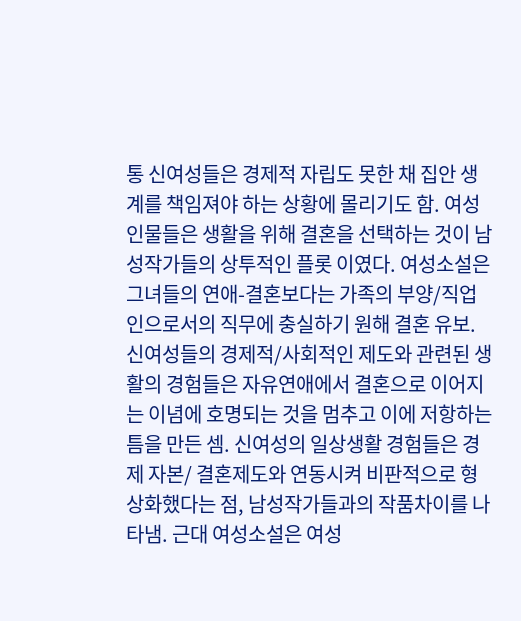통 신여성들은 경제적 자립도 못한 채 집안 생계를 책임져야 하는 상황에 몰리기도 함. 여성인물들은 생활을 위해 결혼을 선택하는 것이 남성작가들의 상투적인 플롯 이였다. 여성소설은 그녀들의 연애-결혼보다는 가족의 부양/직업인으로서의 직무에 충실하기 원해 결혼 유보. 신여성들의 경제적/사회적인 제도와 관련된 생활의 경험들은 자유연애에서 결혼으로 이어지는 이념에 호명되는 것을 멈추고 이에 저항하는 틈을 만든 셈. 신여성의 일상생활 경험들은 경제 자본/ 결혼제도와 연동시켜 비판적으로 형상화했다는 점, 남성작가들과의 작품차이를 나타냄. 근대 여성소설은 여성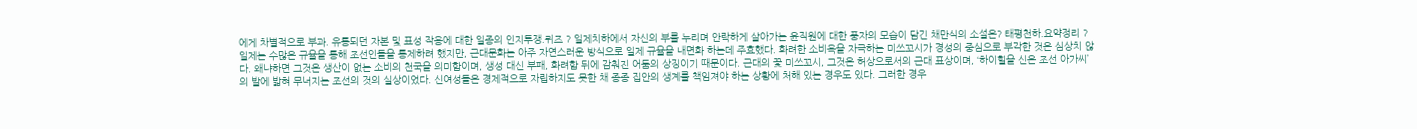에게 차별적으로 부과. 유통되던 자본 및 표성 작용에 대한 일종의 인지투쟁.퀴즈 ? 일제치하에서 자신의 부를 누리며 안락하게 살아가는 윤직원에 대한 풍자의 모습이 담긴 채만식의 소설은? 태평천하.요약정리 ? 일제는 수많은 규율을 통해 조선인들을 통제하려 했지만, 근대문화는 아주 자연스러운 방식으로 일제 규율을 내면화 하는데 주효했다. 화려한 소비욕을 자극하는 미쓰꼬시가 경성의 중심으로 부각한 것은 심상치 않다. 왜냐하면 그것은 생산이 없는 소비의 천국을 의미함이며, 생성 대신 부패, 화려함 뒤에 감춰진 어둠의 상징이기 때문이다. 근대의 꽃 미쓰꼬시, 그것은 허상으로서의 근대 표상이며, ‘하이힐을 신은 조선 아가씨’의 발에 밟혀 무너지는 조선의 것의 실상이었다. 신여성들은 경제적으로 자립하지도 못한 채 종종 집안의 생계를 책임져야 하는 상황에 처해 있는 경우도 있다. 그러한 경우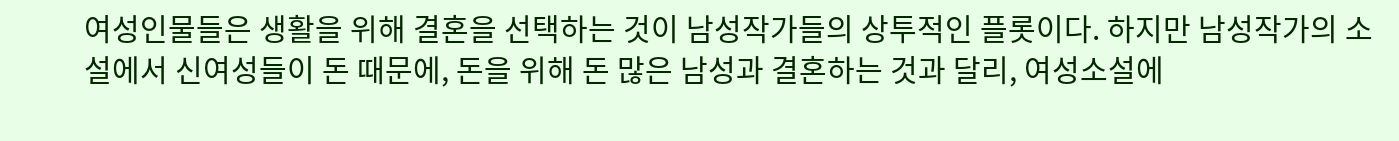여성인물들은 생활을 위해 결혼을 선택하는 것이 남성작가들의 상투적인 플롯이다. 하지만 남성작가의 소설에서 신여성들이 돈 때문에, 돈을 위해 돈 많은 남성과 결혼하는 것과 달리, 여성소설에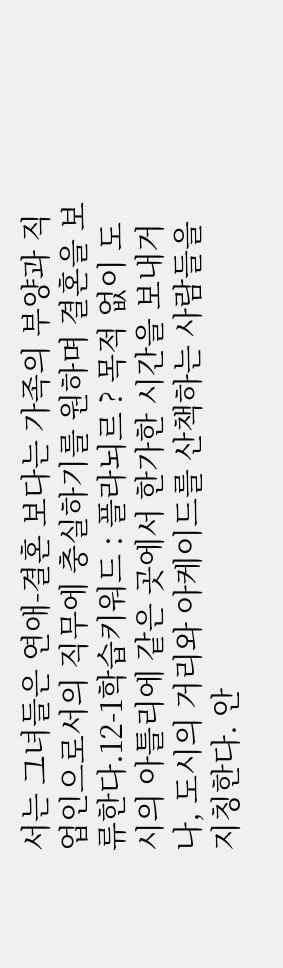서는 그녀들은 연애-결혼 보다는 가족의 부양과 직업인으로서의 직무에 충실하기를 원하며 결혼을 보류한다.12-1학습키워드 : 플라뇌르 ? 목적 없이 도시의 아틀리에 같은 곳에서 한가한 시간을 보내거나, 도시의 거리와 아케이드를 산책하는 사람들을 지칭한다. 안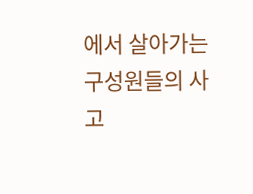에서 살아가는 구성원들의 사고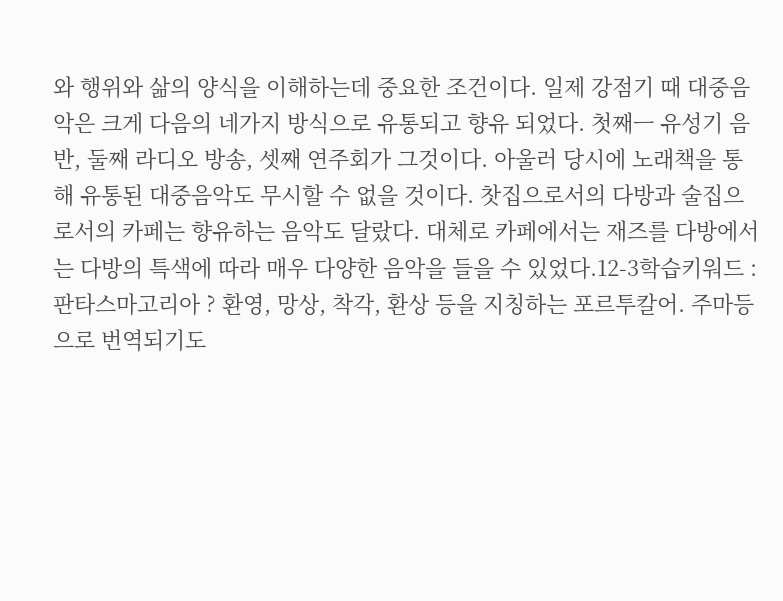와 행위와 삶의 양식을 이해하는데 중요한 조건이다. 일제 강점기 때 대중음악은 크게 다음의 네가지 방식으로 유통되고 향유 되었다. 첫째ㅡ 유성기 음반, 둘째 라디오 방송, 셋째 연주회가 그것이다. 아울러 당시에 노래책을 통해 유통된 대중음악도 무시할 수 없을 것이다. 찻집으로서의 다방과 술집으로서의 카페는 향유하는 음악도 달랐다. 대체로 카페에서는 재즈를 다방에서는 다방의 특색에 따라 매우 다양한 음악을 들을 수 있었다.12-3학습키워드 : 판타스마고리아 ? 환영, 망상, 착각, 환상 등을 지칭하는 포르투칼어. 주마등으로 번역되기도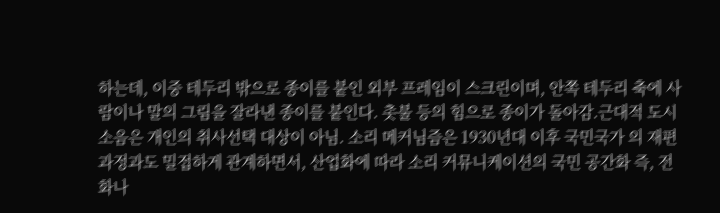하는데, 이중 테두리 밖으로 종이를 붙인 외부 프레임이 스크린이며, 안쪽 테두리 축에 사람이나 말의 그림을 잘라낸 종이를 붙인다. 촛불 등의 힘으로 종이가 돌아감.근대적 도시 소음은 개인의 취사선택 대상이 아님. 소리 메커님즘은 1930년대 이후 국민국가 의 재편 과정과도 밀접하게 관계하면서, 산업화에 따라 소리 커뮤니케이션의 국민 공간화 즉, 전화나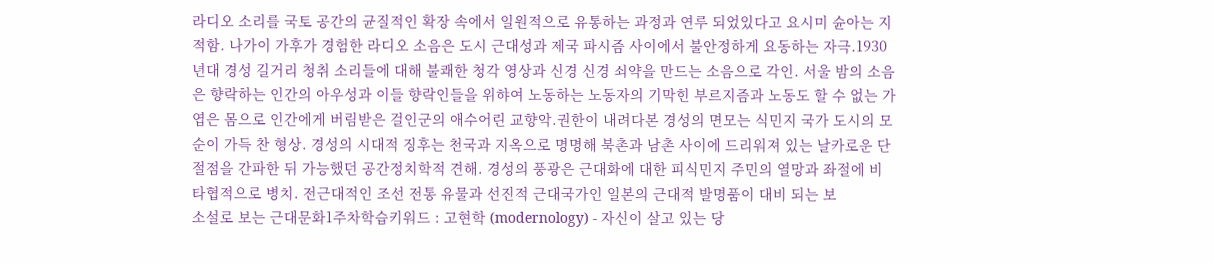라디오 소리를 국토 공간의 균질적인 확장 속에서 일원적으로 유통하는 과정과 연루 되었있다고 요시미 슌아는 지적함. 나가이 가후가 경험한 라디오 소음은 도시 근대성과 제국 파시즘 사이에서 불안정하게 요동하는 자극.1930년대 경성 길거리 청취 소리들에 대해 불쾌한 청각 영상과 신경 신경 쇠약을 만드는 소음으로 각인. 서울 밤의 소음은 향락하는 인간의 아우성과 이들 향락인들을 위햐여 노동하는 노동자의 기막힌 부르지즘과 노동도 할 수 없는 가엽은 몸으로 인간에게 버림받은 걸인군의 애수어린 교향악.권한이 내려다본 경성의 면모는 식민지 국가 도시의 모순이 가득 찬 형상. 경성의 시대적 징후는 천국과 지옥으로 명명해 북촌과 남촌 사이에 드리워져 있는 날카로운 단절점을 간파한 뒤 가능했던 공간정치학적 견해. 경성의 풍광은 근대화에 대한 피식민지 주민의 열망과 좌절에 비타협적으로 병치. 전근대적인 조선 전통 유물과 선진적 근대국가인 일본의 근대적 발명품이 대비 되는 보
소설로 보는 근대문화1주차학습키워드 : 고현학 (modernology) - 자신이 살고 있는 당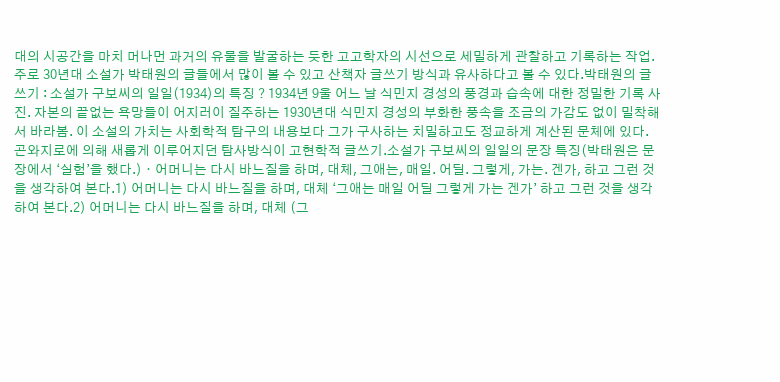대의 시공간을 마치 머나먼 과거의 유물을 발굴하는 듯한 고고학자의 시선으로 세밀하게 관찰하고 기록하는 작업. 주로 30년대 소설가 박태원의 글들에서 많이 볼 수 있고 산책자 글쓰기 방식과 유사하다고 볼 수 있다.박태원의 글쓰기 : 소설가 구보씨의 일일(1934)의 특징 ? 1934년 9울 어느 날 식민지 경성의 풍경과 습속에 대한 정밀한 기록 사진. 자본의 끝없는 욕망들이 어지러이 질주하는 1930년대 식민지 경성의 부화한 풍속을 조금의 가감도 없이 밀착해서 바라봄. 이 소설의 가치는 사회학적 탐구의 내용보다 그가 구사하는 치밀하고도 정교하게 계산된 문체에 있다.곤와지로에 의해 새롭게 이루어지던 탐사방식이 고현학적 글쓰기.소설가 구보씨의 일일의 문장 특징(박태원은 문장에서 ‘실험’을 했다.)ㆍ어머니는 다시 바느질을 하며, 대체, 그애는, 매일. 어딜. 그렇게, 가는. 겐가, 하고 그런 것을 생각하여 본다.1) 어머니는 다시 바느질을 하며, 대체 ‘그애는 매일 어딜 그렇게 가는 겐가’ 하고 그런 것을 생각하여 본다.2) 어머니는 다시 바느질을 하며, 대체 (그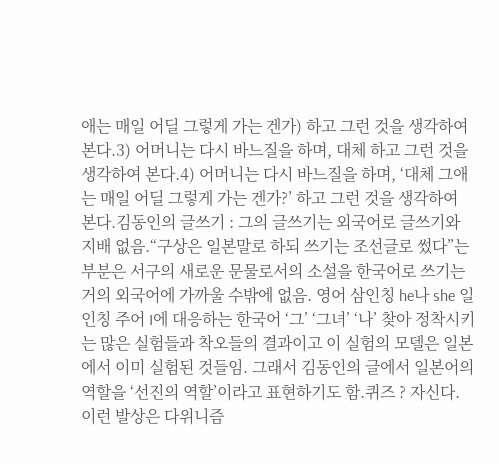애는 매일 어딜 그렇게 가는 겐가) 하고 그런 것을 생각하여 본다.3) 어머니는 다시 바느질을 하며, 대체 하고 그런 것을 생각하여 본다.4) 어머니는 다시 바느질을 하며, ‘대체 그애는 매일 어딜 그렇게 가는 겐가?’ 하고 그런 것을 생각하여 본다.김동인의 글쓰기 : 그의 글쓰기는 외국어로 글쓰기와 지배 없음.“구상은 일본말로 하되 쓰기는 조선글로 썼다”는 부분은 서구의 새로운 문물로서의 소설을 한국어로 쓰기는 거의 외국어에 가까울 수밖에 없음. 영어 삼인칭 he나 she 일인칭 주어 I에 대응하는 한국어 ‘그’ ‘그녀’ ‘나’ 찾아 정착시키는 많은 실험들과 착오들의 결과이고 이 실험의 모델은 일본에서 이미 실험된 것들임. 그래서 김동인의 글에서 일본어의 역할을 ‘선진의 역할’이라고 표현하기도 함.퀴즈 ? 자신다. 이런 발상은 다위니즘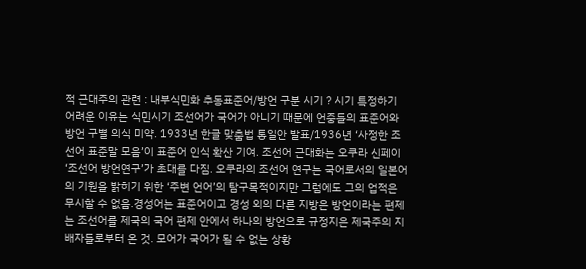적 근대주의 관련 : 내부식민화 추동표준어/방언 구분 시기 ? 시기 특정하기 어려운 이유는 식민시기 조선어가 국어가 아니기 때문에 언중들의 표준어와 방언 구별 의식 미약. 1933년 한글 맞춤법 통일안 발표/1936년 ‘사정한 조선어 표준말 모음’이 표준어 인식 확산 기여. 조선어 근대화는 오쿠라 신페이 ‘조선어 방언연구’가 초대를 다짐. 오쿠라의 조선어 연구는 국어로서의 일본어의 기원을 밝히기 위한 ‘주변 언어’의 탐구목적이지만 그럼에도 그의 업적은 무시할 수 없음.경성어는 표준어이고 경성 외의 다른 지방은 방언이라는 편제는 조선어를 제국의 국어 편제 안에서 하나의 방언으로 규정지은 제국주의 지배자들로부터 온 것. 모어가 국어가 될 수 없는 상황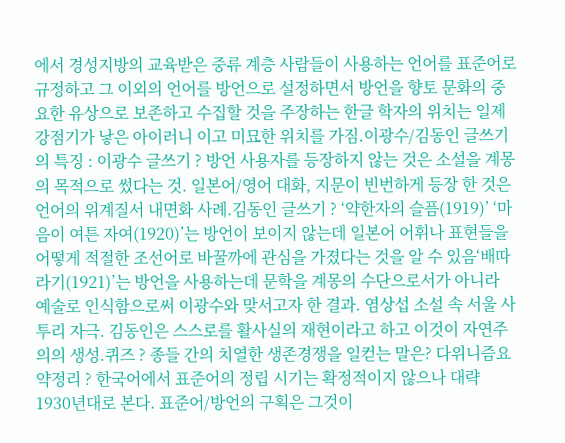에서 경성지방의 교육받은 중류 계층 사람들이 사용하는 언어를 표준어로 규정하고 그 이외의 언어를 방언으로 설정하면서 방언을 향토 문화의 중요한 유상으로 보존하고 수집할 것을 주장하는 한글 학자의 위치는 일제 강점기가 낳은 아이러니 이고 미묘한 위치를 가짐.이광수/김동인 글쓰기의 특징 : 이광수 글쓰기 ? 방언 사용자를 등장하지 않는 것은 소설을 계몽의 목적으로 썼다는 것. 일본어/영어 대화, 지문이 빈번하게 등장 한 것은 언어의 위계질서 내면화 사례.김동인 글쓰기 ? ‘약한자의 슬픔(1919)’ ‘마음이 여튼 자여(1920)’는 방언이 보이지 않는데 일본어 어휘나 표현들을 어떻게 적절한 조선어로 바꿀까에 관심을 가졌다는 것을 알 수 있음‘배따라기(1921)’는 방언을 사용하는데 문학을 계몽의 수단으로서가 아니라 예술로 인식함으로써 이광수와 맞서고자 한 결과. 염상섭 소설 속 서울 사투리 자극. 김동인은 스스로를 활사실의 재현이라고 하고 이것이 자연주의의 생성.퀴즈 ? 종들 간의 치열한 생존경쟁을 일컫는 말은? 다위니즘요약정리 ? 한국어에서 표준어의 정립 시기는 확정적이지 않으나 대략 1930년대로 본다. 표준어/방언의 구획은 그것이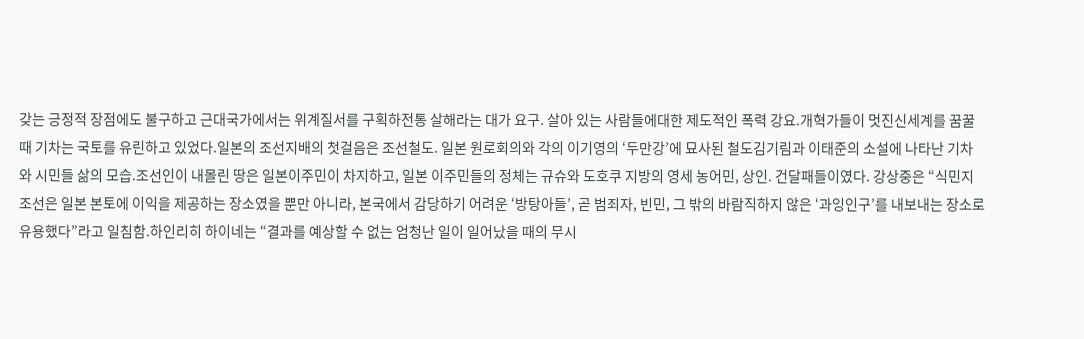갖는 긍정적 장점에도 불구하고 근대국가에서는 위계질서를 구획하전통 살해라는 대가 요구. 살아 있는 사람들에대한 제도적인 폭력 강요.개혁가들이 멋진신세계를 꿈꿀 때 기차는 국토를 유린하고 있었다.일본의 조선지배의 첫걸음은 조선철도. 일본 원로회의와 각의 이기영의 ‘두만강’에 묘사된 철도김기림과 이태준의 소설에 나타난 기차와 시민들 삶의 모습.조선인이 내몰린 땅은 일본이주민이 차지하고, 일본 이주민들의 정체는 규슈와 도호쿠 지방의 영세 농어민, 상인. 건달패들이였다. 강상중은 “식민지 조선은 일본 본토에 이익을 제공하는 장소였을 뿐만 아니라, 본국에서 감당하기 어려운 ‘방탕아들’, 곧 범죄자, 빈민, 그 밖의 바람직하지 않은 ‘과잉인구’를 내보내는 장소로 유용했다”라고 일침함.하인리히 하이네는 “결과를 예상할 수 없는 엄청난 일이 일어났을 때의 무시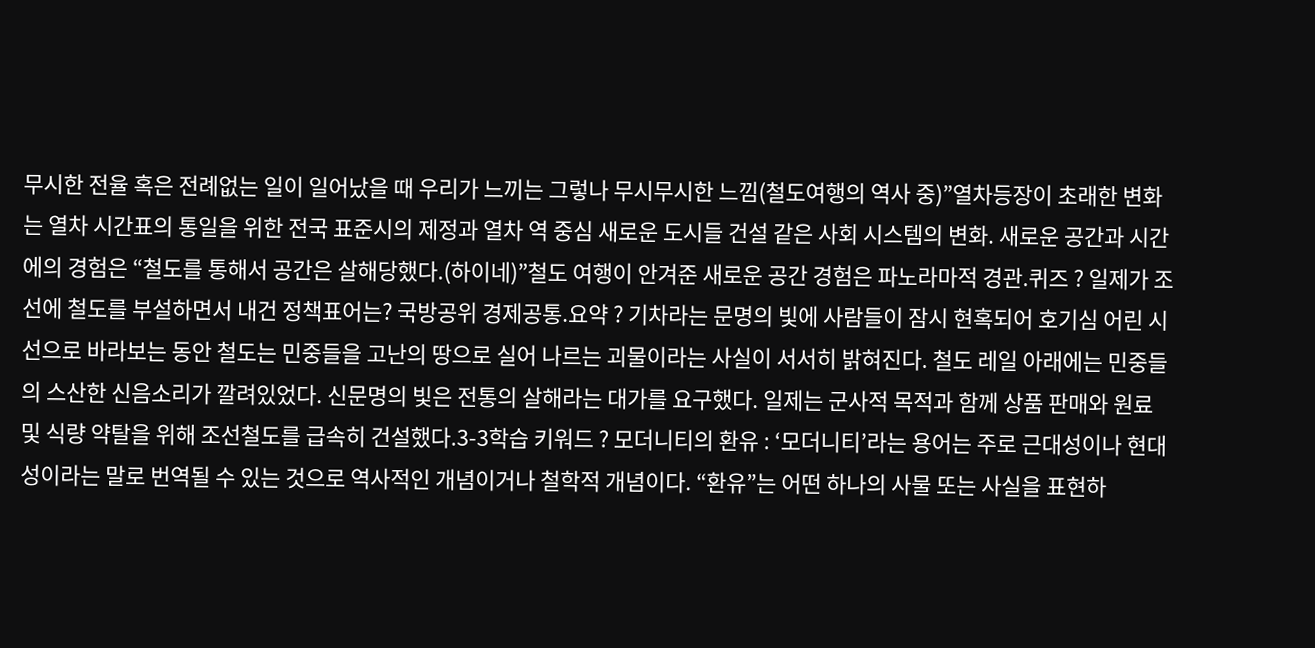무시한 전율 혹은 전례없는 일이 일어났을 때 우리가 느끼는 그렇나 무시무시한 느낌(철도여행의 역사 중)”열차등장이 초래한 변화는 열차 시간표의 통일을 위한 전국 표준시의 제정과 열차 역 중심 새로운 도시들 건설 같은 사회 시스템의 변화. 새로운 공간과 시간에의 경험은 “철도를 통해서 공간은 살해당했다.(하이네)”철도 여행이 안겨준 새로운 공간 경험은 파노라마적 경관.퀴즈 ? 일제가 조선에 철도를 부설하면서 내건 정책표어는? 국방공위 경제공통.요약 ? 기차라는 문명의 빛에 사람들이 잠시 현혹되어 호기심 어린 시선으로 바라보는 동안 철도는 민중들을 고난의 땅으로 실어 나르는 괴물이라는 사실이 서서히 밝혀진다. 철도 레일 아래에는 민중들의 스산한 신음소리가 깔려있었다. 신문명의 빛은 전통의 살해라는 대가를 요구했다. 일제는 군사적 목적과 함께 상품 판매와 원료 및 식량 약탈을 위해 조선철도를 급속히 건설했다.3-3학습 키워드 ? 모더니티의 환유 : ‘모더니티’라는 용어는 주로 근대성이나 현대성이라는 말로 번역될 수 있는 것으로 역사적인 개념이거나 철학적 개념이다. “환유”는 어떤 하나의 사물 또는 사실을 표현하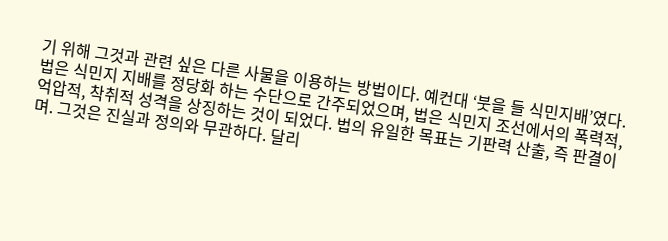기 위해 그것과 관련 싶은 다른 사물을 이용하는 방법이다. 예컨대 ‘붓을 들 식민지배’였다. 법은 식민지 지배를 정당화 하는 수단으로 간주되었으며, 법은 식민지 조선에서의 폭력적, 억압적, 착취적 성격을 상징하는 것이 되었다. 법의 유일한 목표는 기판력 산출, 즉 판결이며. 그것은 진실과 정의와 무관하다. 달리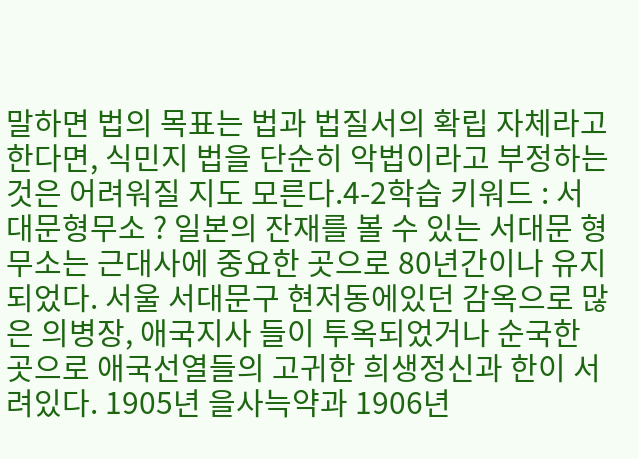말하면 법의 목표는 법과 법질서의 확립 자체라고 한다면, 식민지 법을 단순히 악법이라고 부정하는 것은 어려워질 지도 모른다.4-2학습 키워드 : 서대문형무소 ? 일본의 잔재를 볼 수 있는 서대문 형무소는 근대사에 중요한 곳으로 80년간이나 유지되었다. 서울 서대문구 현저동에있던 감옥으로 많은 의병장, 애국지사 들이 투옥되었거나 순국한 곳으로 애국선열들의 고귀한 희생정신과 한이 서려있다. 1905년 을사늑약과 1906년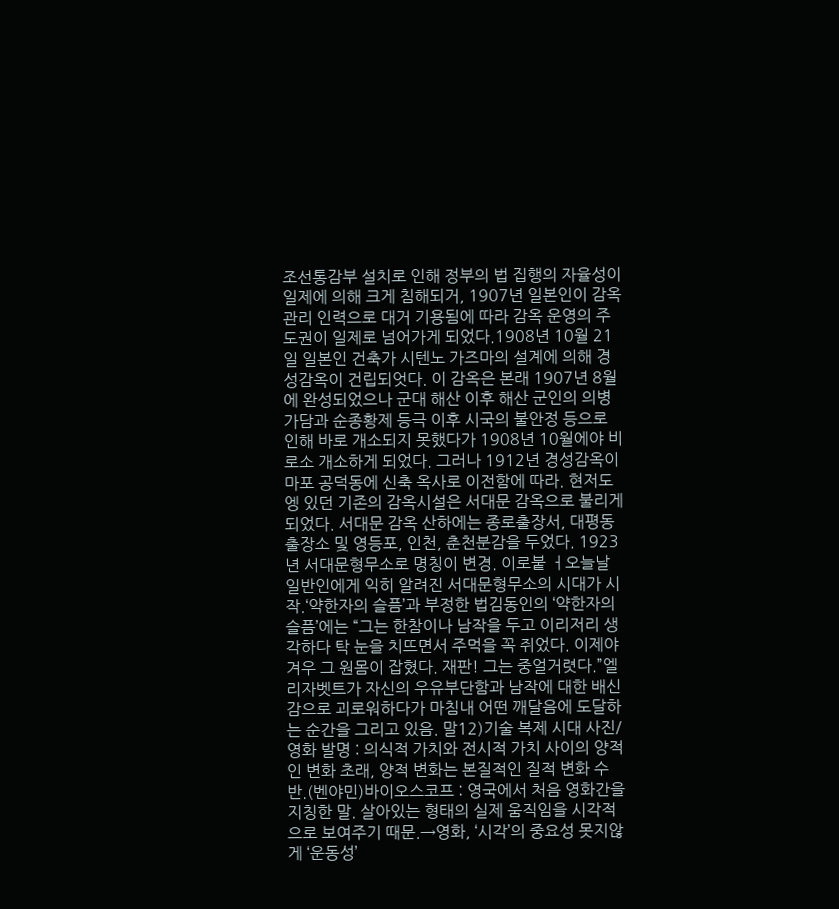조선통감부 설치로 인해 정부의 법 집행의 자율성이 일제에 의해 크게 침해되거, 1907년 일본인이 감옥 관리 인력으로 대거 기용됨에 따라 감옥 운영의 주도권이 일제로 넘어가게 되었다.1908년 10월 21일 일본인 건축가 시텐노 가즈마의 설계에 의해 경성감옥이 건립되엇다. 이 감옥은 본래 1907년 8월에 완성되었으나 군대 해산 이후 해산 군인의 의병 가담과 순종황제 등극 이후 시국의 불안정 등으로 인해 바로 개소되지 못했다가 1908년 10월에야 비로소 개소하게 되었다. 그러나 1912년 경성감옥이 마포 공덕동에 신축 옥사로 이전함에 따라. 현저도엥 있던 기존의 감옥시설은 서대문 감옥으로 불리게 되었다. 서대문 감옥 산하에는 종로출장서, 대평동 출장소 및 영등포, 인천, 춘천분감을 두었다. 1923년 서대문형무소로 명칭이 변경. 이로붙 ㅓ오늘날 일반인에게 익히 알려진 서대문형무소의 시대가 시작.‘약한자의 슬픔’과 부정한 법김동인의 ‘약한자의 슬픔’에는 “그는 한참이나 남작을 두고 이리저리 생각하다 탁 눈을 치뜨면서 주먹을 꼭 쥐었다. 이제야 겨우 그 원몸이 잡혔다. 재판! 그는 중얼거렷다.”엘리자벳트가 자신의 우유부단함과 남작에 대한 배신감으로 괴로워하다가 마침내 어떤 깨달음에 도달하는 순간을 그리고 있음. 말12)기술 복제 시대 사진/ 영화 발명 : 의식적 가치와 전시적 가치 사이의 양적인 변화 초래, 양적 변화는 본질적인 질적 변화 수반.(벤야민)바이오스코프 : 영국에서 처음 영화간을 지칭한 말. 살아있는 형태의 실제 움직임을 시각적으로 보여주기 때문.→영화, ‘시각’의 중요성 못지않게 ‘운동성’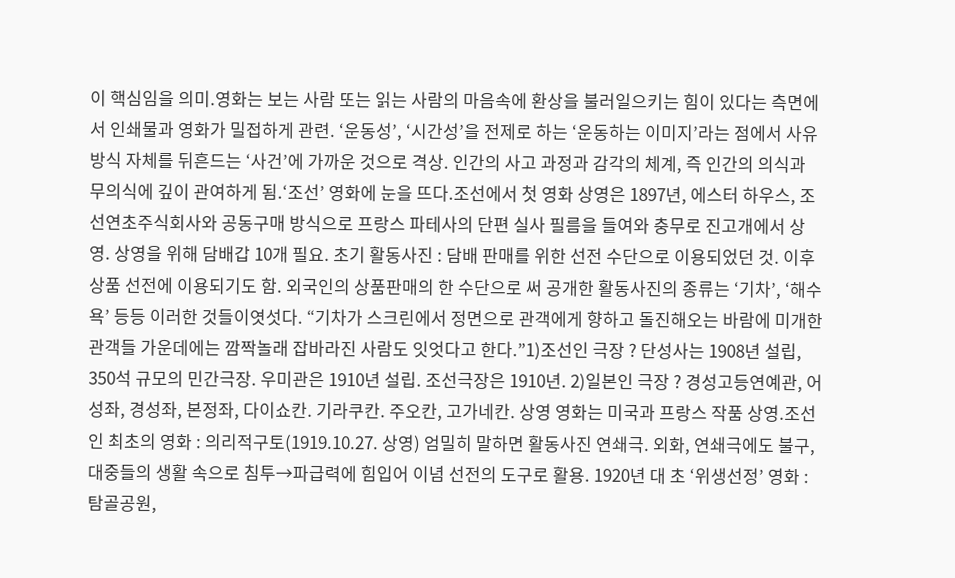이 핵심임을 의미.영화는 보는 사람 또는 읽는 사람의 마음속에 환상을 불러일으키는 힘이 있다는 측면에서 인쇄물과 영화가 밀접하게 관련. ‘운동성’, ‘시간성’을 전제로 하는 ‘운동하는 이미지’라는 점에서 사유 방식 자체를 뒤흔드는 ‘사건’에 가까운 것으로 격상. 인간의 사고 과정과 감각의 체계, 즉 인간의 의식과 무의식에 깊이 관여하게 됨.‘조선’ 영화에 눈을 뜨다.조선에서 첫 영화 상영은 1897년, 에스터 하우스, 조선연초주식회사와 공동구매 방식으로 프랑스 파테사의 단편 실사 필름을 들여와 충무로 진고개에서 상영. 상영을 위해 담배갑 10개 필요. 초기 활동사진 : 담배 판매를 위한 선전 수단으로 이용되었던 것. 이후 상품 선전에 이용되기도 함. 외국인의 상품판매의 한 수단으로 써 공개한 활동사진의 종류는 ‘기차’, ‘해수욕’ 등등 이러한 것들이엿섯다. “기차가 스크린에서 정면으로 관객에게 향하고 돌진해오는 바람에 미개한 관객들 가운데에는 깜짝놀래 잡바라진 사람도 잇엇다고 한다.”1)조선인 극장 ? 단성사는 1908년 설립, 350석 규모의 민간극장. 우미관은 1910년 설립. 조선극장은 1910년. 2)일본인 극장 ? 경성고등연예관, 어성좌, 경성좌, 본정좌, 다이쇼칸. 기라쿠칸. 주오칸, 고가네칸. 상영 영화는 미국과 프랑스 작품 상영.조선인 최초의 영화 : 의리적구토(1919.10.27. 상영) 엄밀히 말하면 활동사진 연쇄극. 외화, 연쇄극에도 불구, 대중들의 생활 속으로 침투→파급력에 힘입어 이념 선전의 도구로 활용. 1920년 대 초 ‘위생선정’ 영화 : 탐골공원,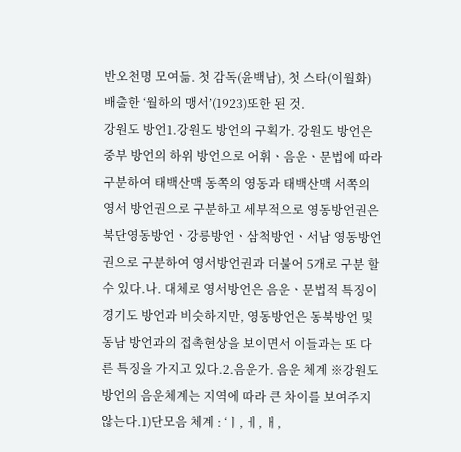반오천명 모여듦. 첫 감독(윤백남), 첫 스타(이월화) 배출한 ‘월하의 맹서’(1923)또한 된 것.
강원도 방언1.강원도 방언의 구획가. 강원도 방언은 중부 방언의 하위 방언으로 어휘ㆍ음운ㆍ문법에 따라 구분하여 태백산맥 동쪽의 영동과 태백산맥 서쪽의 영서 방언권으로 구분하고 세부적으로 영동방언권은 북단영동방언ㆍ강릉방언ㆍ삼척방언ㆍ서남 영동방언권으로 구분하여 영서방언권과 더불어 5개로 구분 할 수 있다.나. 대체로 영서방언은 음운ㆍ문법적 특징이 경기도 방언과 비슷하지만, 영동방언은 동북방언 및 동남 방언과의 접촉현상을 보이면서 이들과는 또 다른 특징을 가지고 있다.2.음운가. 음운 체계 ※강원도 방언의 음운체계는 지역에 따라 큰 차이를 보여주지 않는다.1)단모음 체계 : ‘ㅣ, ㅔ, ㅐ,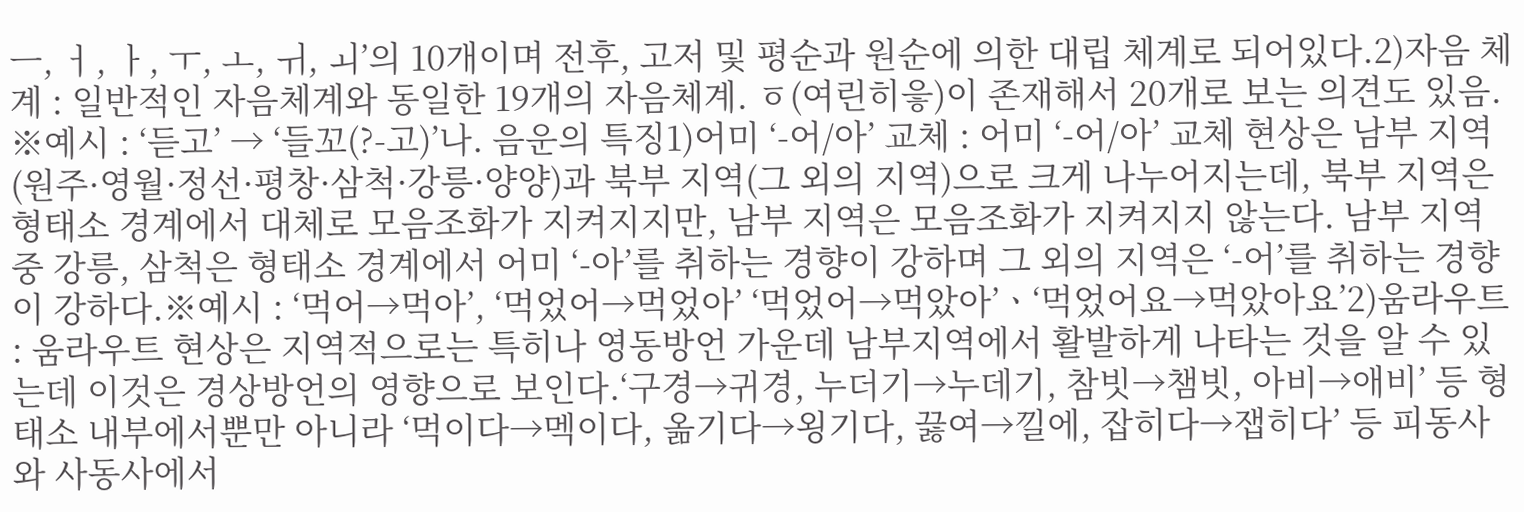ㅡ, ㅓ, ㅏ, ㅜ, ㅗ, ㅟ, ㅚ’의 10개이며 전후, 고저 및 평순과 원순에 의한 대립 체계로 되어있다.2)자음 체계 : 일반적인 자음체계와 동일한 19개의 자음체계. ㆆ(여린히읗)이 존재해서 20개로 보는 의견도 있음. ※예시 : ‘듣고’ → ‘들꼬(?-고)’나. 음운의 특징1)어미 ‘-어/아’ 교체 : 어미 ‘-어/아’ 교체 현상은 남부 지역(원주·영월·정선·평창·삼척·강릉·양양)과 북부 지역(그 외의 지역)으로 크게 나누어지는데, 북부 지역은 형태소 경계에서 대체로 모음조화가 지켜지지만, 남부 지역은 모음조화가 지켜지지 않는다. 남부 지역 중 강릉, 삼척은 형태소 경계에서 어미 ‘-아’를 취하는 경향이 강하며 그 외의 지역은 ‘-어’를 취하는 경향이 강하다.※예시 : ‘먹어→먹아’, ‘먹었어→먹었아’ ‘먹었어→먹았아’ㆍ‘먹었어요→먹았아요’2)움라우트 : 움라우트 현상은 지역적으로는 특히나 영동방언 가운데 남부지역에서 활발하게 나타는 것을 알 수 있는데 이것은 경상방언의 영향으로 보인다.‘구경→귀경, 누더기→누데기, 참빗→챔빗, 아비→애비’ 등 형태소 내부에서뿐만 아니라 ‘먹이다→멕이다, 옮기다→욍기다, 끓여→낄에, 잡히다→잽히다’ 등 피동사와 사동사에서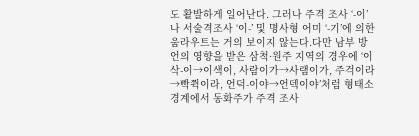도 활발하게 일어난다. 그러나 주격 조사 ‘-이’나 서술격조사 ‘이-’ 및 명사형 어미 ‘-기’에 의한 움라우트는 거의 보이지 않는다.다만 남부 방언의 영향을 받은 삼척·원주 지역의 경우에 ‘이삭-이→이색이, 사람이가→사램이가, 주걱이라→빡쮝이라, 언덕-이야→언덱이야’처럼 형태소 경계에서 동화주가 주격 조사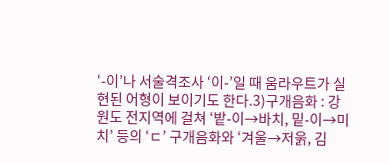‘-이’나 서술격조사 ‘이-’일 때 움라우트가 실현된 어형이 보이기도 한다.3)구개음화 : 강원도 전지역에 걸쳐 ‘밭-이→바치, 밑-이→미치’ 등의 ‘ㄷ’ 구개음화와 ‘겨울→저욹, 김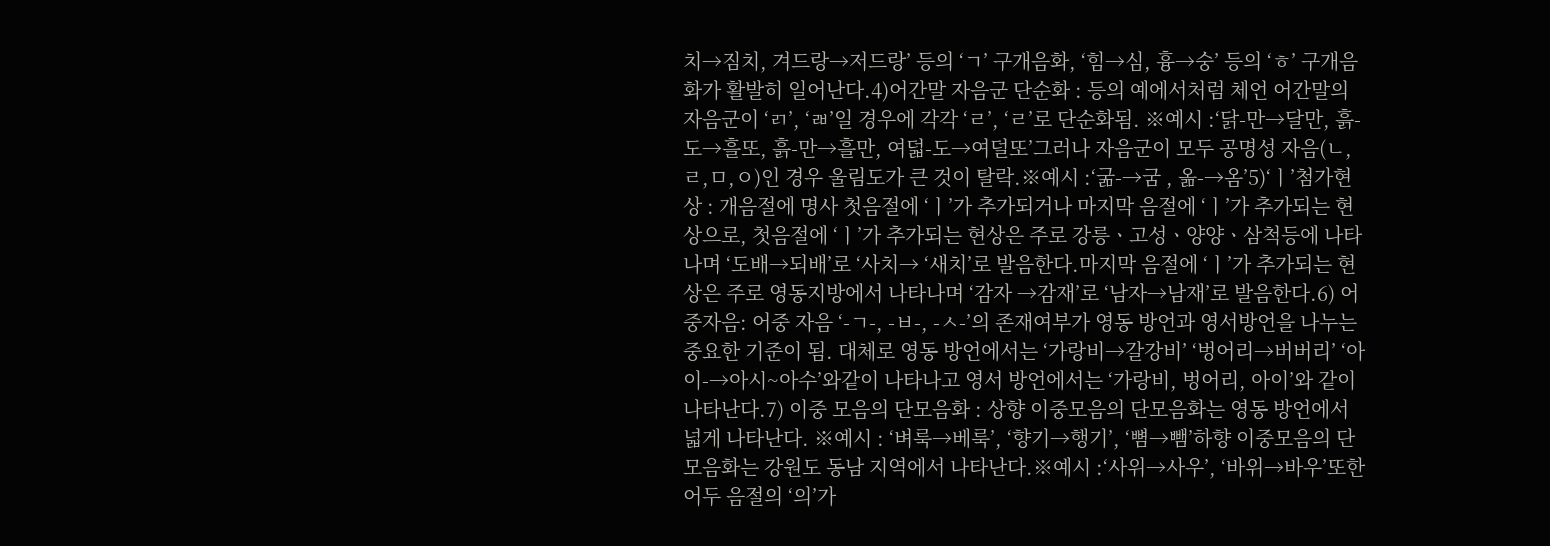치→짐치, 겨드랑→저드랑’ 등의 ‘ㄱ’ 구개음화, ‘힘→심, 흉→숭’ 등의 ‘ㅎ’ 구개음화가 활발히 일어난다.4)어간말 자음군 단순화 : 등의 예에서처럼 체언 어간말의 자음군이 ‘ㄺ’, ‘ㄼ’일 경우에 각각 ‘ㄹ’, ‘ㄹ’로 단순화됨. ※예시 :‘닭-만→달만, 흙-도→흘또, 흙-만→흘만, 여덟-도→여덜또’그러나 자음군이 모두 공명성 자음(ㄴ,ㄹ,ㅁ,ㅇ)인 경우 울림도가 큰 것이 탈락.※예시 :‘굶-→굼 , 옮-→옴’5)‘ㅣ’첨가현상 : 개음절에 명사 첫음절에 ‘ㅣ’가 추가되거나 마지막 음절에 ‘ㅣ’가 추가되는 현상으로, 첫음절에 ‘ㅣ’가 추가되는 현상은 주로 강릉ㆍ고성ㆍ양양ㆍ삼척등에 나타나며 ‘도배→되배’로 ‘사치→ ‘새치’로 발음한다.마지막 음절에 ‘ㅣ’가 추가되는 현상은 주로 영동지방에서 나타나며 ‘감자 →감재’로 ‘남자→남재’로 발음한다.6) 어중자음: 어중 자음 ‘-ㄱ-, -ㅂ-, -ㅅ-’의 존재여부가 영동 방언과 영서방언을 나누는 중요한 기준이 됨. 대체로 영동 방언에서는 ‘가랑비→갈강비’ ‘벙어리→버버리’ ‘아이-→아시~아수’와같이 나타나고 영서 방언에서는 ‘가랑비, 벙어리, 아이’와 같이 나타난다.7) 이중 모음의 단모음화 : 상향 이중모음의 단모음화는 영동 방언에서 넓게 나타난다. ※예시 : ‘벼룩→베룩’, ‘향기→행기’, ‘뼘→뺌’하향 이중모음의 단모음화는 강원도 동남 지역에서 나타난다.※예시 :‘사위→사우’, ‘바위→바우’또한 어두 음절의 ‘의’가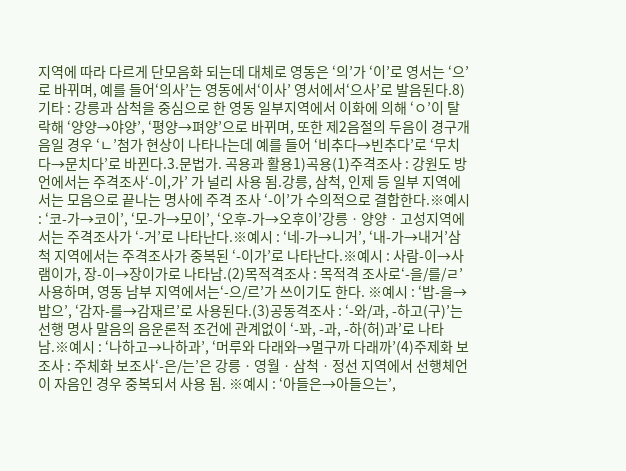지역에 따라 다르게 단모음화 되는데 대체로 영동은 ‘의’가 ‘이’로 영서는 ‘으’로 바뀌며, 예를 들어‘의사’는 영동에서‘이사’ 영서에서‘으사’로 발음된다.8) 기타 : 강릉과 삼척을 중심으로 한 영동 일부지역에서 이화에 의해 ‘ㅇ’이 탈락해 ‘양양→야양’, ‘평양→펴양’으로 바뀌며, 또한 제2음절의 두음이 경구개음일 경우 ‘ㄴ’첨가 현상이 나타나는데 예를 들어 ‘비추다→빈추다’로 ‘무치다→문치다’로 바뀐다.3.문법가. 곡용과 활용1)곡용(1)주격조사 : 강원도 방언에서는 주격조사‘-이,가’ 가 널리 사용 됨.강릉, 삼척, 인제 등 일부 지역에서는 모음으로 끝나는 명사에 주격 조사 ‘-이’가 수의적으로 결합한다.※예시 : ‘코-가→코이’, ‘모-가→모이’, ‘오후-가→오후이’강릉ㆍ양양ㆍ고성지역에서는 주격조사가 ‘-거’로 나타난다.※예시 : ‘네-가→니거’, ‘내-가→내거’삼척 지역에서는 주격조사가 중복된 ‘-이가’로 나타난다.※예시 : 사람-이→사램이가, 장-이→장이가로 나타남.(2)목적격조사 : 목적격 조사로‘-을/를/ㄹ’사용하며, 영동 남부 지역에서는‘-으/르’가 쓰이기도 한다. ※예시 : ‘밥-을→밥으’, ‘감자-를→감재르’로 사용된다.(3)공동격조사 : ‘-와/과, -하고(구)’는 선행 명사 말음의 음운론적 조건에 관계없이 ‘-꽈, -과, -하(허)과’로 나타남.※예시 : ‘나하고→나하과’, ‘머루와 다래와→멀구까 다래까’(4)주제화 보조사 : 주체화 보조사‘-은/는’은 강릉ㆍ영월ㆍ삼척ㆍ정선 지역에서 선행체언이 자음인 경우 중복되서 사용 됨. ※예시 : ‘아들은→아들으는’,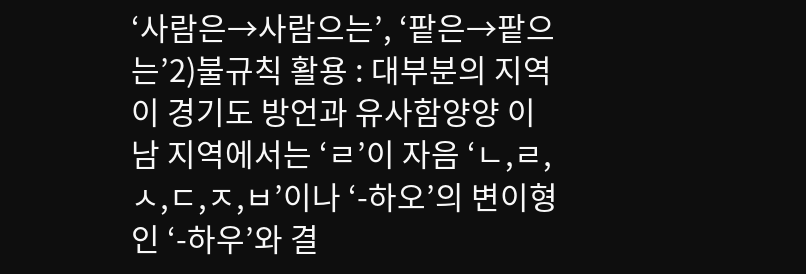‘사람은→사람으는’, ‘팥은→팥으는’2)불규칙 활용 : 대부분의 지역이 경기도 방언과 유사함양양 이남 지역에서는 ‘ㄹ’이 자음 ‘ㄴ,ㄹ,ㅅ,ㄷ,ㅈ,ㅂ’이나 ‘-하오’의 변이형인 ‘-하우’와 결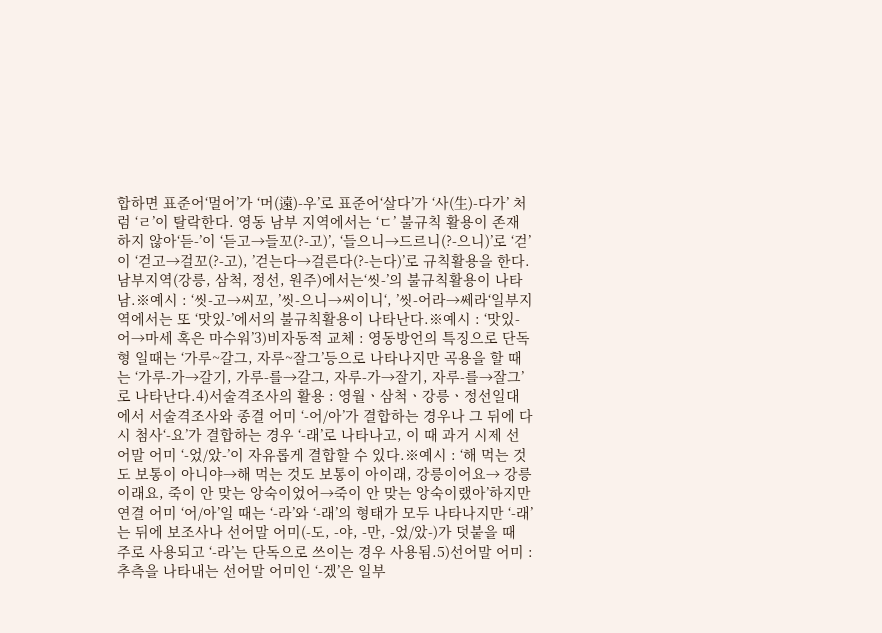합하면 표준어‘멀어’가 ‘머(遠)-우’로 표준어‘살다’가 ‘사(生)-다가’ 처럼 ‘ㄹ’이 탈락한다. 영동 남부 지역에서는 ‘ㄷ’ 불규칙 활용이 존재하지 않아‘듣-’이 ‘듣고→들꼬(?-고)’, ‘들으니→드르니(?-으니)’로 ‘걷’이 ‘걷고→걸꼬(?-고), ’걷는다→걸른다(?-는다)’로 규칙활용을 한다.남부지역(강릉, 삼척, 정선, 원주)에서는‘씻-’의 불규칙활용이 나타남.※예시 : ‘씻-고→씨꼬, ’씻-으니→씨이니‘, ’씻-어라→쎄라‘일부지역에서는 또 ‘맛있-’에서의 불규칙활용이 나타난다.※예시 : ‘맛있-어→마세 혹은 마수워’3)비자동적 교체 : 영동방언의 특징으로 단독형 일때는 ‘가루~갈그, 자루~잘그’등으로 나타나지만 곡용을 할 때는 ‘가루-가→갈기, 가루-를→갈그, 자루-가→잘기, 자루-를→잘그’로 나타난다.4)서술격조사의 활용 : 영월ㆍ삼척ㆍ강릉ㆍ정선일대에서 서술격조사와 종결 어미 ‘-어/아’가 결합하는 경우나 그 뒤에 다시 첨사‘-요’가 결합하는 경우 ‘-래’로 나타나고, 이 때 과거 시제 선어말 어미 ‘-었/았-’이 자유롭게 결합할 수 있다.※예시 : ‘해 먹는 것도 보통이 아니야→해 먹는 것도 보통이 아이래, 강릉이어요→ 강릉이래요, 죽이 안 맞는 앙숙이었어→죽이 안 맞는 앙숙이랬아’하지만 연결 어미 ‘어/아’일 때는 ‘-라’와 ‘-래’의 형태가 모두 나타나지만 ‘-래’는 뒤에 보조사나 선어말 어미(-도, -야, -만, -었/았-)가 덧붙을 때 주로 사용되고 ‘-라’는 단독으로 쓰이는 경우 사용됨.5)선어말 어미 : 추측을 나타내는 선어말 어미인 ‘-겠’은 일부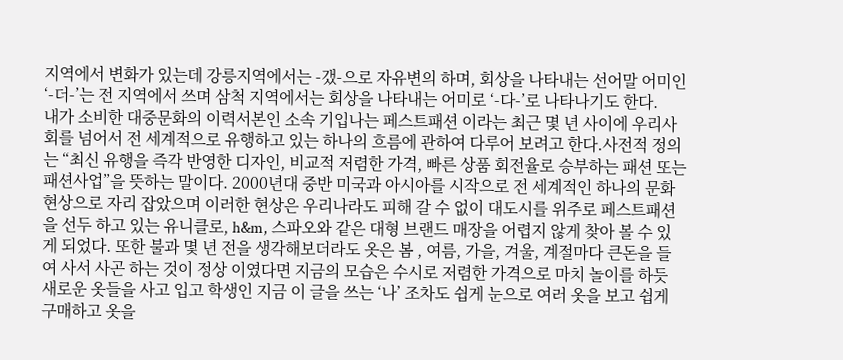지역에서 변화가 있는데 강릉지역에서는 -갰-으로 자유변의 하며, 회상을 나타내는 선어말 어미인 ‘-더-’는 전 지역에서 쓰며 삼척 지역에서는 회상을 나타내는 어미로 ‘-다-’로 나타나기도 한다.
내가 소비한 대중문화의 이력서본인 소속 기입나는 페스트패션 이라는 최근 몇 년 사이에 우리사회를 넘어서 전 세계적으로 유행하고 있는 하나의 흐름에 관하여 다루어 보려고 한다.사전적 정의는 “최신 유행을 즉각 반영한 디자인, 비교적 저렴한 가격, 빠른 상품 회전율로 승부하는 패션 또는 패션사업”을 뜻하는 말이다. 2000년대 중반 미국과 아시아를 시작으로 전 세계적인 하나의 문화 현상으로 자리 잡았으며 이러한 현상은 우리나라도 피해 갈 수 없이 대도시를 위주로 페스트패션을 선두 하고 있는 유니클로, h&m, 스파오와 같은 대형 브랜드 매장을 어렵지 않게 찾아 볼 수 있게 되었다. 또한 불과 몇 년 전을 생각해보더라도 옷은 봄 , 여름, 가을, 겨울, 계절마다 큰돈을 들여 사서 사곤 하는 것이 정상 이였다면 지금의 모습은 수시로 저렴한 가격으로 마치 놀이를 하듯 새로운 옷들을 사고 입고 학생인 지금 이 글을 쓰는 ‘나’ 조차도 쉽게 눈으로 여러 옷을 보고 쉽게 구매하고 옷을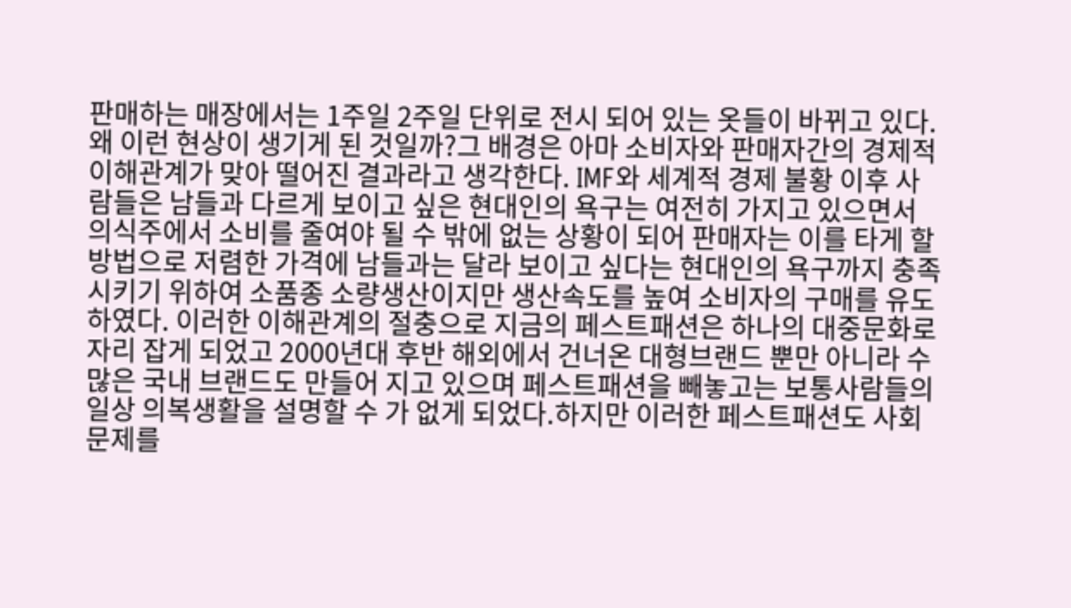판매하는 매장에서는 1주일 2주일 단위로 전시 되어 있는 옷들이 바뀌고 있다. 왜 이런 현상이 생기게 된 것일까?그 배경은 아마 소비자와 판매자간의 경제적 이해관계가 맞아 떨어진 결과라고 생각한다. IMF와 세계적 경제 불황 이후 사람들은 남들과 다르게 보이고 싶은 현대인의 욕구는 여전히 가지고 있으면서 의식주에서 소비를 줄여야 될 수 밖에 없는 상황이 되어 판매자는 이를 타게 할 방법으로 저렴한 가격에 남들과는 달라 보이고 싶다는 현대인의 욕구까지 충족시키기 위하여 소품종 소량생산이지만 생산속도를 높여 소비자의 구매를 유도하였다. 이러한 이해관계의 절충으로 지금의 페스트패션은 하나의 대중문화로 자리 잡게 되었고 2000년대 후반 해외에서 건너온 대형브랜드 뿐만 아니라 수많은 국내 브랜드도 만들어 지고 있으며 페스트패션을 빼놓고는 보통사람들의 일상 의복생활을 설명할 수 가 없게 되었다.하지만 이러한 페스트패션도 사회문제를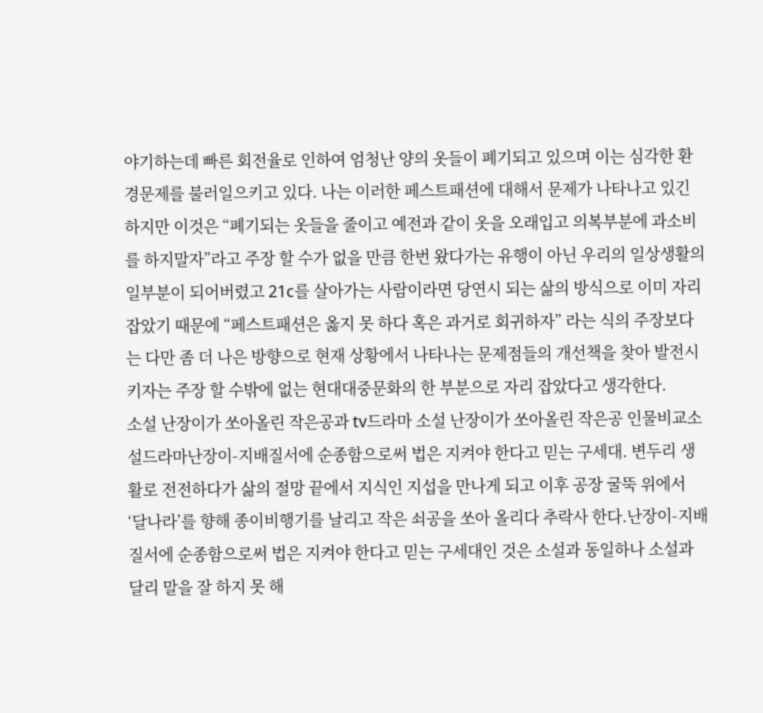야기하는데 빠른 회전율로 인하여 엄청난 양의 옷들이 폐기되고 있으며 이는 심각한 환경문제를 불러일으키고 있다. 나는 이러한 페스트패션에 대해서 문제가 나타나고 있긴 하지만 이것은 “폐기되는 옷들을 줄이고 예전과 같이 옷을 오래입고 의복부분에 과소비를 하지말자”라고 주장 할 수가 없을 만큼 한번 왔다가는 유행이 아닌 우리의 일상생활의 일부분이 되어버렸고 21c를 살아가는 사람이라면 당연시 되는 삶의 방식으로 이미 자리 잡았기 때문에 “페스트패션은 옳지 못 하다 혹은 과거로 회귀하자” 라는 식의 주장보다는 다만 좀 더 나은 방향으로 현재 상황에서 나타나는 문제점들의 개선책을 찾아 발전시키자는 주장 할 수밖에 없는 현대대중문화의 한 부분으로 자리 잡았다고 생각한다.
소설 난장이가 쏘아올린 작은공과 tv드라마 소설 난장이가 쏘아올린 작은공 인물비교소설드라마난장이-지배질서에 순종함으로써 법은 지켜야 한다고 믿는 구세대. 변두리 생활로 전전하다가 삶의 절망 끝에서 지식인 지섭을 만나게 되고 이후 공장 굴뚝 위에서 ‘달나라’를 향해 종이비행기를 날리고 작은 쇠공을 쏘아 올리다 추락사 한다.난장이-지배질서에 순종함으로써 법은 지켜야 한다고 믿는 구세대인 것은 소설과 동일하나 소설과 달리 말을 잘 하지 못 해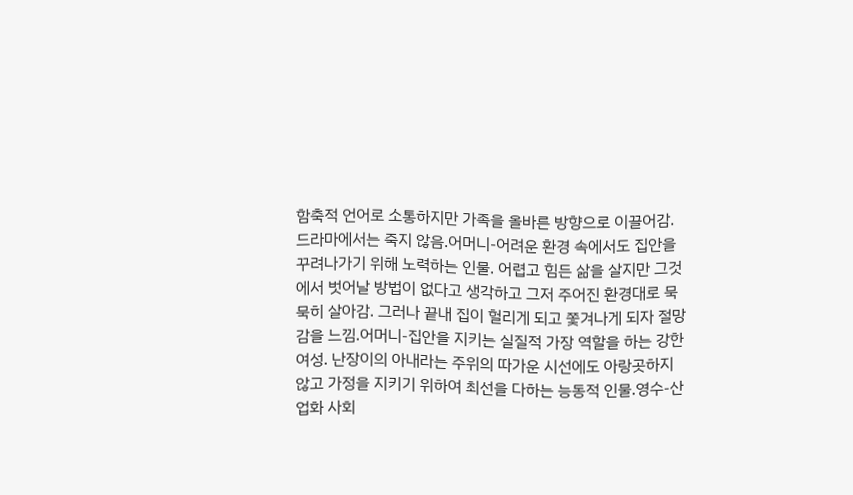함축적 언어로 소통하지만 가족을 올바른 방향으로 이끌어감. 드라마에서는 죽지 않음.어머니-어려운 환경 속에서도 집안을 꾸려나가기 위해 노력하는 인물. 어렵고 힘든 삶을 살지만 그것에서 벗어날 방법이 없다고 생각하고 그저 주어진 환경대로 묵묵히 살아감. 그러나 끝내 집이 헐리게 되고 쫓겨나게 되자 절망감을 느낌.어머니-집안을 지키는 실질적 가장 역할을 하는 강한 여성. 난장이의 아내라는 주위의 따가운 시선에도 아랑곳하지 않고 가정을 지키기 위하여 최선을 다하는 능동적 인물.영수-산업화 사회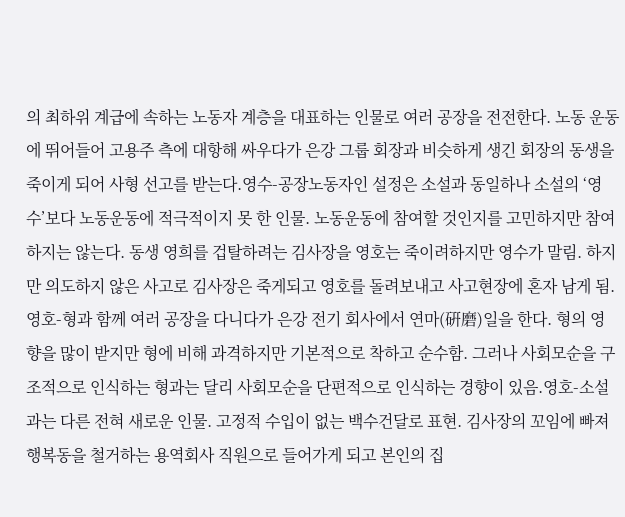의 최하위 계급에 속하는 노동자 계층을 대표하는 인물로 여러 공장을 전전한다. 노동 운동에 뛰어들어 고용주 측에 대항해 싸우다가 은강 그룹 회장과 비슷하게 생긴 회장의 동생을 죽이게 되어 사형 선고를 받는다.영수-공장노동자인 설정은 소설과 동일하나 소설의 ‘영수’보다 노동운동에 적극적이지 못 한 인물. 노동운동에 참여할 것인지를 고민하지만 참여하지는 않는다. 동생 영희를 겁탈하려는 김사장을 영호는 죽이려하지만 영수가 말림. 하지만 의도하지 않은 사고로 김사장은 죽게되고 영호를 돌려보내고 사고현장에 혼자 남게 됨.영호-형과 함께 여러 공장을 다니다가 은강 전기 회사에서 연마(硏磨)일을 한다. 형의 영향을 많이 받지만 형에 비해 과격하지만 기본적으로 착하고 순수함. 그러나 사회모순을 구조적으로 인식하는 형과는 달리 사회모순을 단편적으로 인식하는 경향이 있음.영호-소설과는 다른 전혀 새로운 인물. 고정적 수입이 없는 백수건달로 표현. 김사장의 꼬임에 빠져 행복동을 철거하는 용역회사 직원으로 들어가게 되고 본인의 집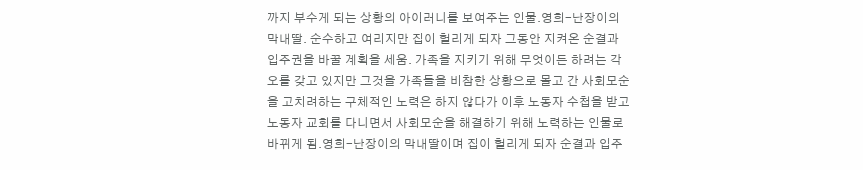까지 부수게 되는 상황의 아이러니를 보여주는 인물.영희-난장이의 막내딸. 순수하고 여리지만 집이 헐리게 되자 그동안 지켜온 순결과 입주권을 바꿀 계획을 세움. 가족을 지키기 위해 무엇이든 하려는 각오를 갖고 있지만 그것을 가족들을 비참한 상황으로 몰고 간 사회모순을 고치려하는 구체적인 노력은 하지 않다가 이후 노동자 수첩을 받고 노동자 교회를 다니면서 사회모순을 해결하기 위해 노력하는 인물로 바뀌게 됨.영희-난장이의 막내딸이며 집이 헐리게 되자 순결과 입주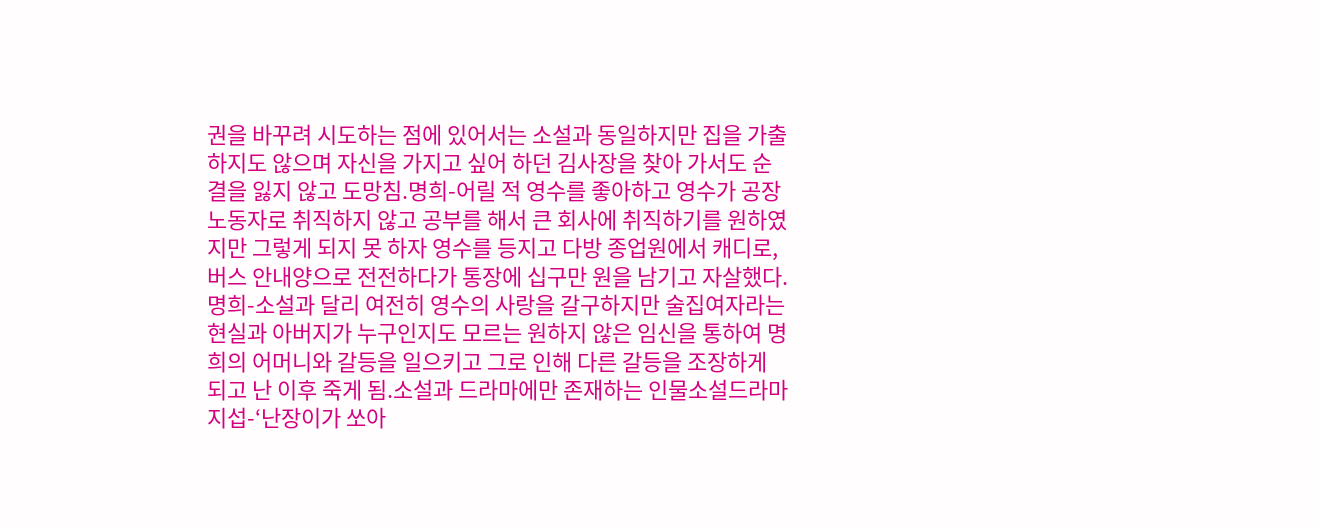권을 바꾸려 시도하는 점에 있어서는 소설과 동일하지만 집을 가출 하지도 않으며 자신을 가지고 싶어 하던 김사장을 찾아 가서도 순결을 잃지 않고 도망침.명희-어릴 적 영수를 좋아하고 영수가 공장노동자로 취직하지 않고 공부를 해서 큰 회사에 취직하기를 원하였지만 그렇게 되지 못 하자 영수를 등지고 다방 종업원에서 캐디로, 버스 안내양으로 전전하다가 통장에 십구만 원을 남기고 자살했다.명희-소설과 달리 여전히 영수의 사랑을 갈구하지만 술집여자라는 현실과 아버지가 누구인지도 모르는 원하지 않은 임신을 통하여 명희의 어머니와 갈등을 일으키고 그로 인해 다른 갈등을 조장하게 되고 난 이후 죽게 됨.소설과 드라마에만 존재하는 인물소설드라마지섭-‘난장이가 쏘아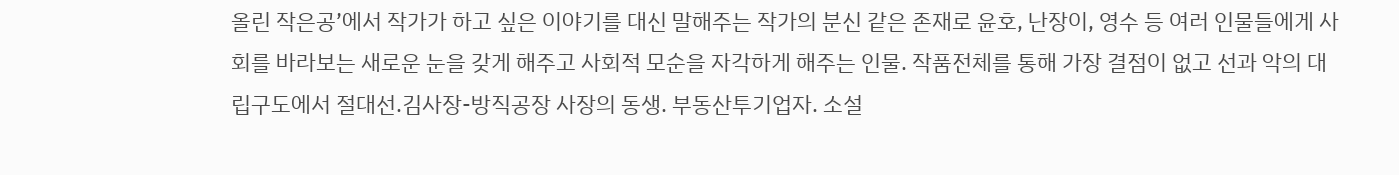올린 작은공’에서 작가가 하고 싶은 이야기를 대신 말해주는 작가의 분신 같은 존재로 윤호, 난장이, 영수 등 여러 인물들에게 사회를 바라보는 새로운 눈을 갖게 해주고 사회적 모순을 자각하게 해주는 인물. 작품전체를 통해 가장 결점이 없고 선과 악의 대립구도에서 절대선.김사장-방직공장 사장의 동생. 부동산투기업자. 소설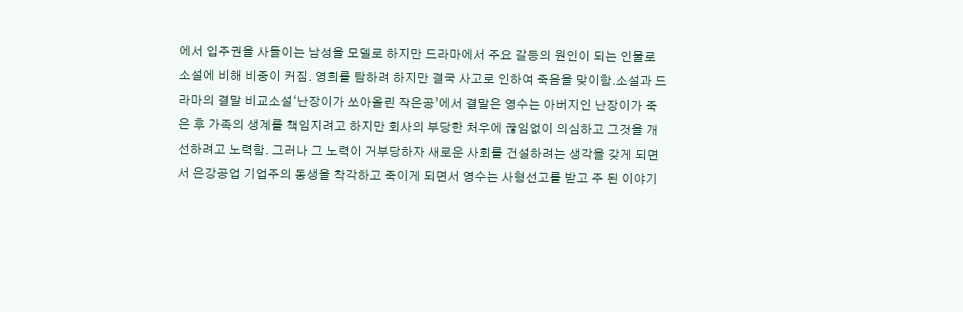에서 입주권을 사들이는 남성을 모델로 하지만 드라마에서 주요 갈등의 원인이 되는 인물로 소설에 비해 비중이 커짐. 영희를 탐하려 하지만 결국 사고로 인하여 죽음을 맞이함.소설과 드라마의 결말 비교소설‘난장이가 쏘아올린 작은공’에서 결말은 영수는 아버지인 난장이가 죽은 후 가족의 생계를 책임지려고 하지만 회사의 부당한 처우에 끊임없이 의심하고 그것을 개선하려고 노력함. 그러나 그 노력이 거부당하자 새로운 사회를 건설하려는 생각을 갖게 되면서 은강공업 기업주의 동생을 착각하고 죽이게 되면서 영수는 사형선고를 받고 주 된 이야기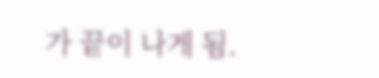가 끝이 나게 됨.